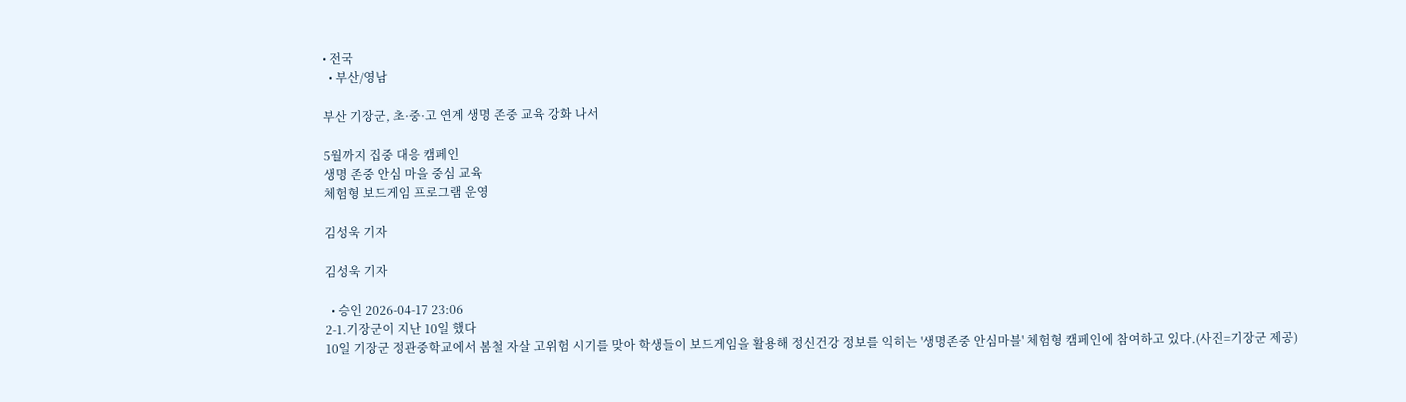• 전국
  • 부산/영남

부산 기장군, 초·중·고 연계 생명 존중 교육 강화 나서

5월까지 집중 대응 캠페인
생명 존중 안심 마을 중심 교육
체험형 보드게임 프로그램 운영

김성욱 기자

김성욱 기자

  • 승인 2026-04-17 23:06
2-1.기장군이 지난 10일 했다
10일 기장군 정관중학교에서 봄철 자살 고위험 시기를 맞아 학생들이 보드게임을 활용해 정신건강 정보를 익히는 '생명존중 안심마블' 체험형 캠페인에 참여하고 있다.(사진=기장군 제공)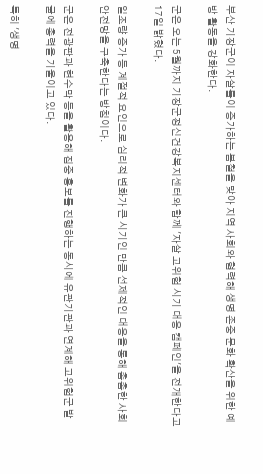부산 기장군이 자살률이 증가하는 봄철을 맞아 지역 사회와 협력해 생명 존중 문화 확산을 위한 예방 활동을 강화한다.

군은 오는 5월까지 기장군정신건강복지센터와 함께 '자살 고위험 시기 대응 캠페인'을 전개한다고 17일 밝혔다.

일조량 증가 등 계절적 요인으로 심리적 변화가 큰 시기인 만큼 선제적인 대응을 통해 촘촘한 사회 안전망을 구축한다는 방침이다.

군은 전광판과 현수막 등을 활용해 집중 홍보를 진행하는 동시에 유관기관과 연계해 고위험군 발굴에 총력을 기울이고 있다.

특히 '생명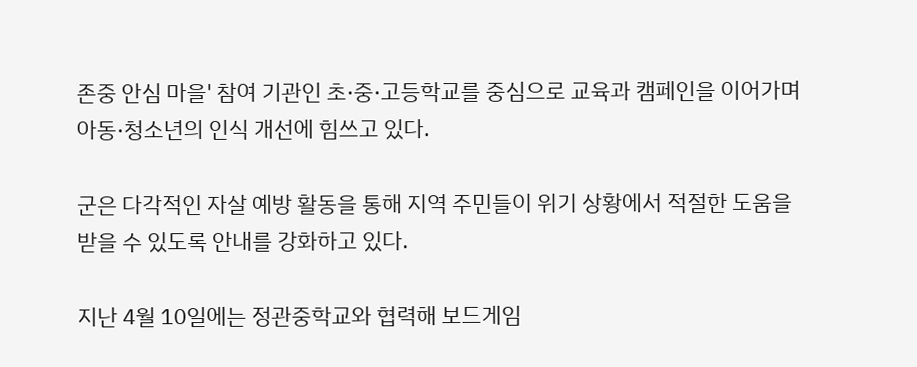존중 안심 마을' 참여 기관인 초·중·고등학교를 중심으로 교육과 캠페인을 이어가며 아동·청소년의 인식 개선에 힘쓰고 있다.

군은 다각적인 자살 예방 활동을 통해 지역 주민들이 위기 상황에서 적절한 도움을 받을 수 있도록 안내를 강화하고 있다.

지난 4월 10일에는 정관중학교와 협력해 보드게임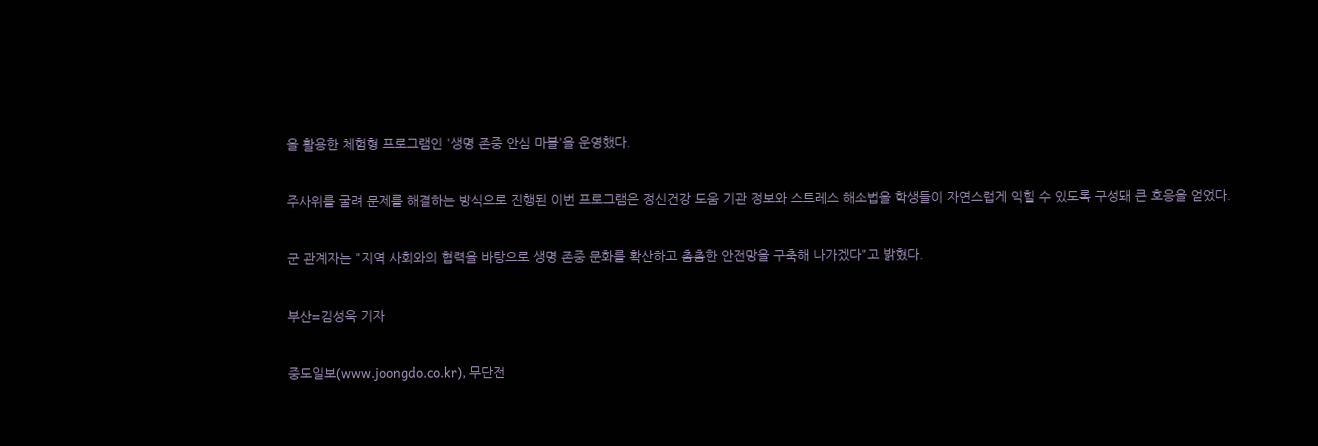을 활용한 체험형 프로그램인 '생명 존중 안심 마블'을 운영했다.

주사위를 굴려 문제를 해결하는 방식으로 진행된 이번 프로그램은 정신건강 도움 기관 정보와 스트레스 해소법을 학생들이 자연스럽게 익힐 수 있도록 구성돼 큰 호응을 얻었다.

군 관계자는 "지역 사회와의 협력을 바탕으로 생명 존중 문화를 확산하고 촘촘한 안전망을 구축해 나가겠다"고 밝혔다.

부산=김성욱 기자

중도일보(www.joongdo.co.kr), 무단전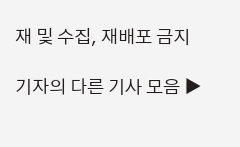재 및 수집, 재배포 금지

기자의 다른 기사 모음 ▶